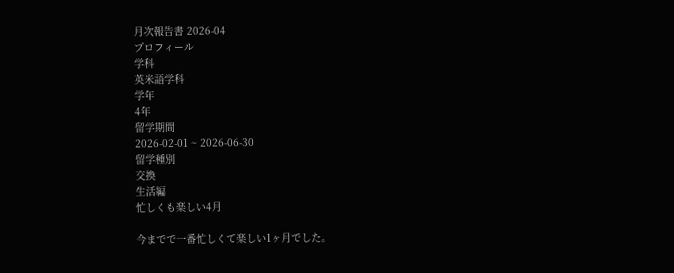月次報告書 2026-04
プロフィール
学科
英米語学科
学年
4年
留学期間
2026-02-01 ~ 2026-06-30
留学種別
交換
生活編
忙しくも楽しい4月

今までで一番忙しくて楽しい1ヶ月でした。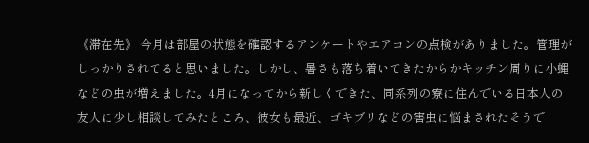《滞在先》 今月は部屋の状態を確認するアンケートやエアコンの点検がありました。管理がしっかりされてると思いました。しかし、暑さも落ち着いてきたからかキッチン周りに小蝿などの虫が増えました。4月になってから新しくできた、同系列の寮に住んでいる日本人の友人に少し相談してみたところ、彼女も最近、ゴキブリなどの害虫に悩まされたそうで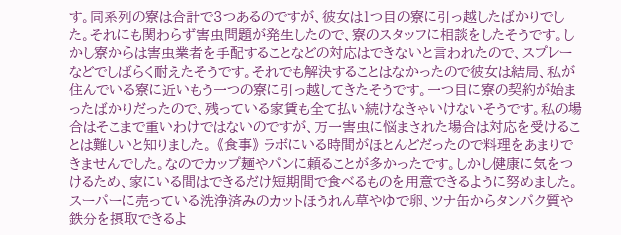す。同系列の寮は合計で3つあるのですが、彼女は1つ目の寮に引っ越したばかりでした。それにも関わらず害虫問題が発生したので、寮のスタッフに相談をしたそうです。しかし寮からは害虫業者を手配することなどの対応はできないと言われたので、スプレーなどでしばらく耐えたそうです。それでも解決することはなかったので彼女は結局、私が住んでいる寮に近いもう一つの寮に引っ越してきたそうです。一つ目に寮の契約が始まったばかりだったので、残っている家賃も全て払い続けなきゃいけないそうです。私の場合はそこまで重いわけではないのですが、万一害虫に悩まされた場合は対応を受けることは難しいと知りました。 《食事》 ラボにいる時間がほとんどだったので料理をあまりできませんでした。なのでカップ麺やパンに頼ることが多かったです。しかし健康に気をつけるため、家にいる間はできるだけ短期間で食べるものを用意できるように努めました。スーパーに売っている洗浄済みのカットほうれん草やゆで卵、ツナ缶からタンパク質や鉄分を摂取できるよ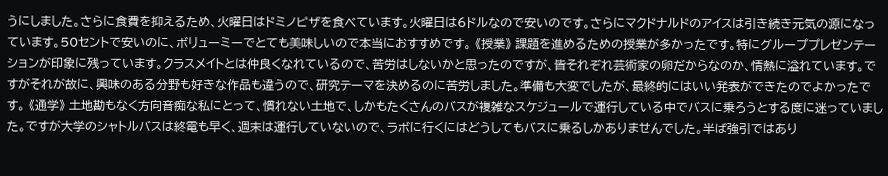うにしました。さらに食費を抑えるため、火曜日はドミノピザを食べています。火曜日は6ドルなので安いのです。さらにマクドナルドのアイスは引き続き元気の源になっています。50セントで安いのに、ボリューミーでとても美味しいので本当におすすめです。 《授業》 課題を進めるための授業が多かったです。特にグループプレゼンテーションが印象に残っています。クラスメイトとは仲良くなれているので、苦労はしないかと思ったのですが、皆それぞれ芸術家の卵だからなのか、情熱に溢れています。ですがそれが故に、興味のある分野も好きな作品も違うので、研究テーマを決めるのに苦労しました。準備も大変でしたが、最終的にはいい発表ができたのでよかったです。 《通学》 土地勘もなく方向音痴な私にとって、慣れない土地で、しかもたくさんのバスが複雑なスケジュールで運行している中でバスに乗ろうとする度に迷っていました。ですが大学のシャトルバスは終電も早く、週末は運行していないので、ラボに行くにはどうしてもバスに乗るしかありませんでした。半ば強引ではあり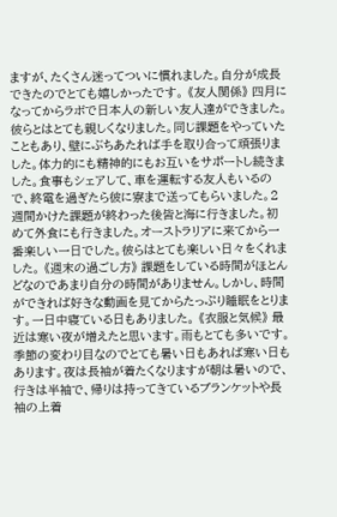ますが、たくさん迷ってついに慣れました。自分が成長できたのでとても嬉しかったです。 《友人関係》 四月になってからラボで日本人の新しい友人達ができました。彼らとはとても親しくなりました。同じ課題をやっていたこともあり、壁にぶちあたれば手を取り合って頑張りました。体力的にも精神的にもお互いをサポートし続きました。食事もシェアして、車を運転する友人もいるので、終電を過ぎたら彼に寮まで送ってもらいました。2週間かけた課題が終わった後皆と海に行きました。初めて外食にも行きました。オーストラリアに来てから一番楽しい一日でした。彼らはとても楽しい日々をくれました。 《週末の過ごし方》 課題をしている時間がほとんどなのであまり自分の時間がありません。しかし、時間ができれば好きな動画を見てからたっぷり睡眠をとります。一日中寝ている日もありました。 《衣服と気候》 最近は寒い夜が増えたと思います。雨もとても多いです。季節の変わり目なのでとても暑い日もあれば寒い日もあります。夜は長袖が着たくなりますが朝は暑いので、行きは半袖で、帰りは持ってきているブランケットや長袖の上着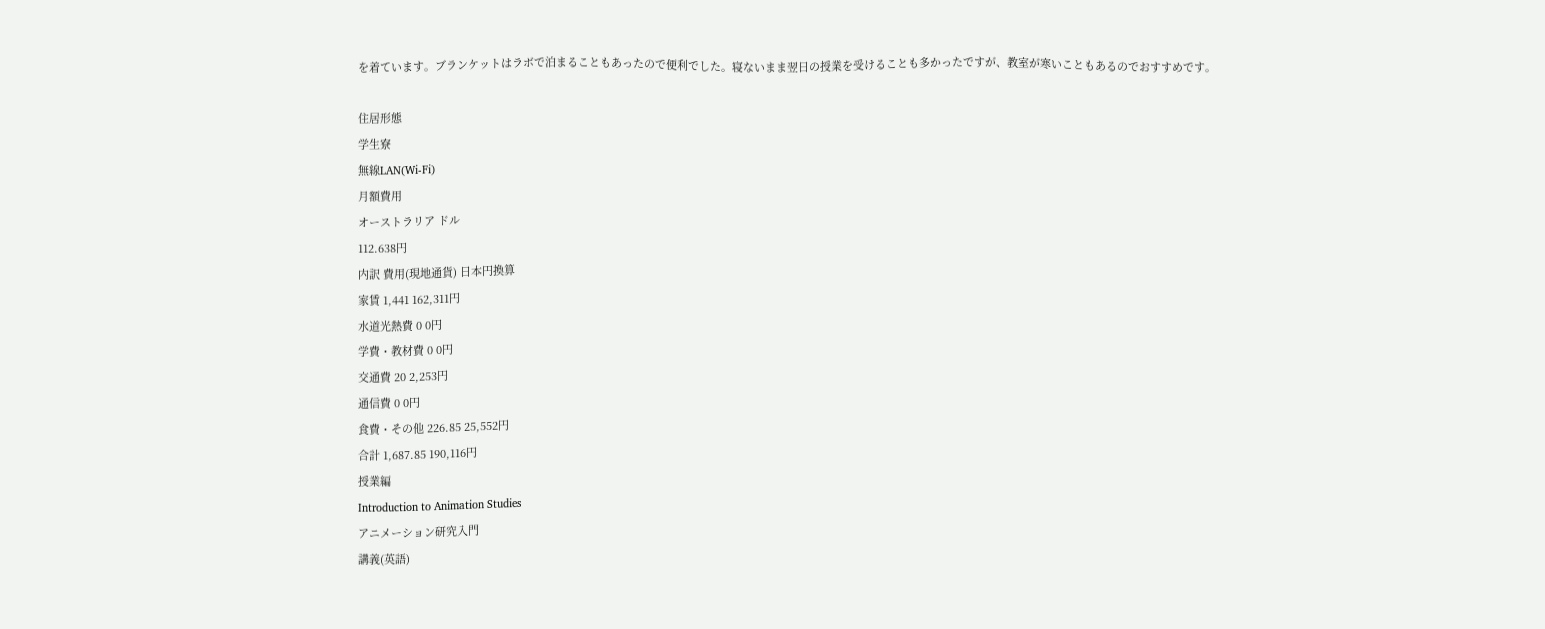を着ています。ブランケットはラボで泊まることもあったので便利でした。寝ないまま翌日の授業を受けることも多かったですが、教室が寒いこともあるのでおすすめです。

住居形態
学生寮
無線LAN(Wi-Fi)
月額費用
オーストラリア ドル
112.638円
内訳 費用(現地通貨) 日本円換算
家賃 1,441 162,311円
水道光熱費 0 0円
学費・教材費 0 0円
交通費 20 2,253円
通信費 0 0円
食費・その他 226.85 25,552円
合計 1,687.85 190,116円
授業編
Introduction to Animation Studies
アニメーション研究入門
講義(英語)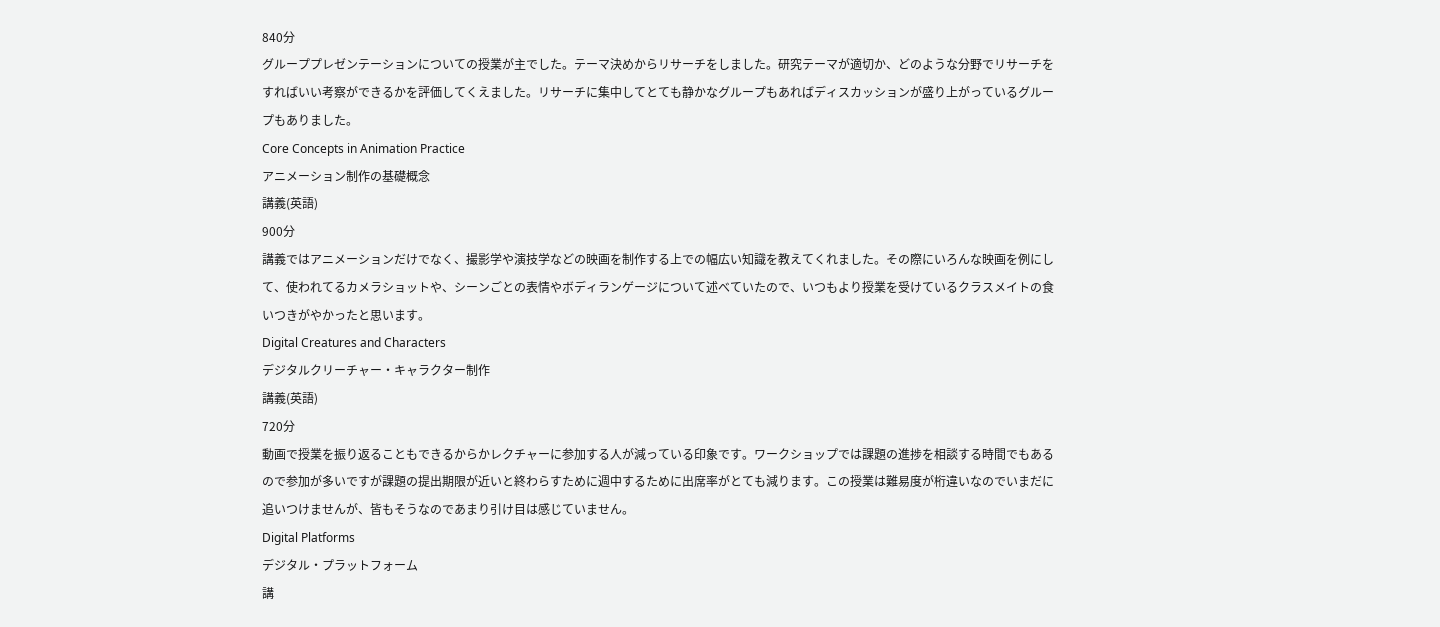840分
グループプレゼンテーションについての授業が主でした。テーマ決めからリサーチをしました。研究テーマが適切か、どのような分野でリサーチをすればいい考察ができるかを評価してくえました。リサーチに集中してとても静かなグループもあればディスカッションが盛り上がっているグループもありました。
Core Concepts in Animation Practice
アニメーション制作の基礎概念
講義(英語)
900分
講義ではアニメーションだけでなく、撮影学や演技学などの映画を制作する上での幅広い知識を教えてくれました。その際にいろんな映画を例にして、使われてるカメラショットや、シーンごとの表情やボディランゲージについて述べていたので、いつもより授業を受けているクラスメイトの食いつきがやかったと思います。
Digital Creatures and Characters
デジタルクリーチャー・キャラクター制作
講義(英語)
720分
動画で授業を振り返ることもできるからかレクチャーに参加する人が減っている印象です。ワークショップでは課題の進捗を相談する時間でもあるので参加が多いですが課題の提出期限が近いと終わらすために週中するために出席率がとても減ります。この授業は難易度が桁違いなのでいまだに追いつけませんが、皆もそうなのであまり引け目は感じていません。
Digital Platforms
デジタル・プラットフォーム
講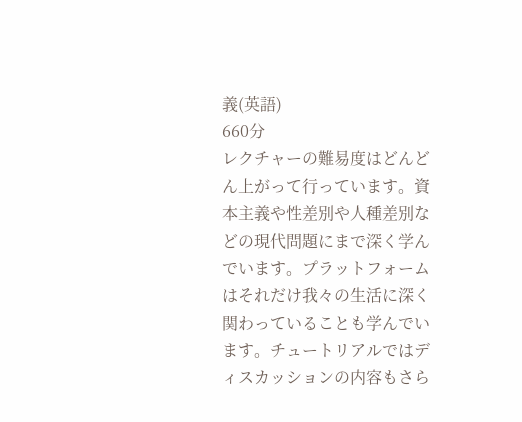義(英語)
660分
レクチャーの難易度はどんどん上がって行っています。資本主義や性差別や人種差別などの現代問題にまで深く学んでいます。プラットフォームはそれだけ我々の生活に深く関わっていることも学んでいます。チュートリアルではディスカッションの内容もさら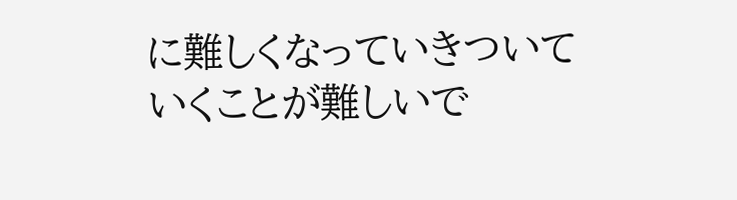に難しくなっていきついていくことが難しいで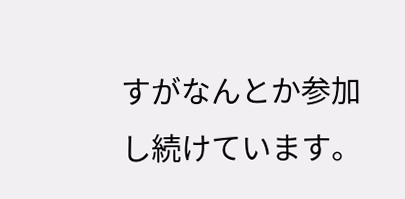すがなんとか参加し続けています。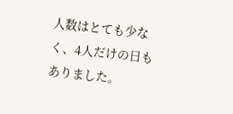人数はとても少なく、4人だけの日もありました。